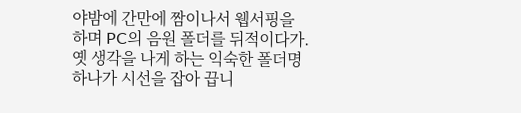야밤에 간만에 짬이나서 웹서핑을 하며 PC의 음원 폴더를 뒤적이다가.
옛 생각을 나게 하는 익숙한 폴더명 하나가 시선을 잡아 끕니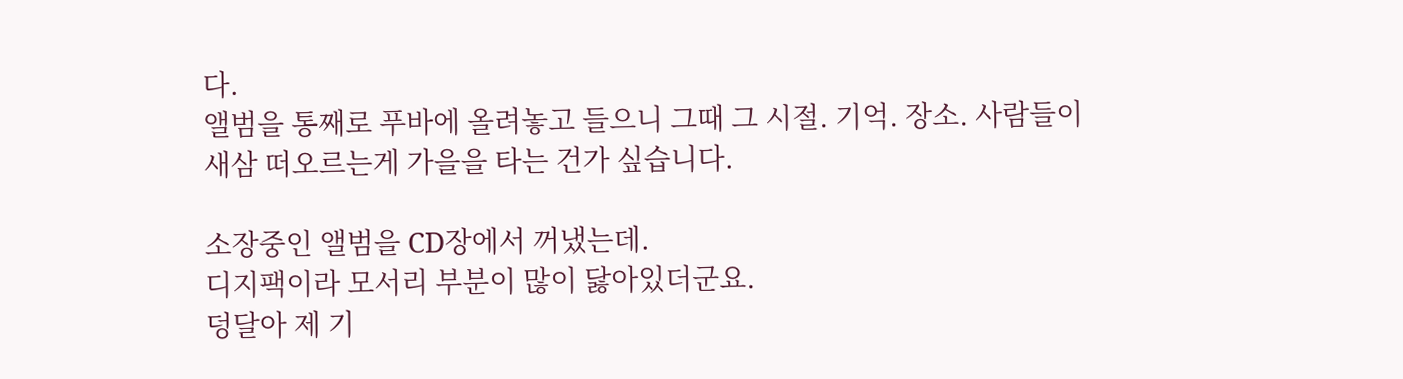다.
앨범을 통째로 푸바에 올려놓고 들으니 그때 그 시절. 기억. 장소. 사람들이
새삼 떠오르는게 가을을 타는 건가 싶습니다.

소장중인 앨범을 CD장에서 꺼냈는데.
디지팩이라 모서리 부분이 많이 닳아있더군요.
덩달아 제 기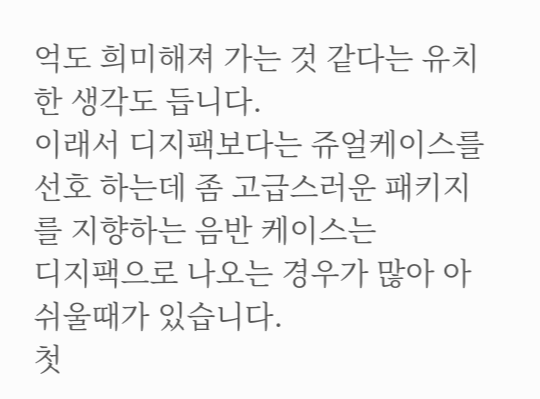억도 희미해져 가는 것 같다는 유치한 생각도 듭니다.
이래서 디지팩보다는 쥬얼케이스를 선호 하는데 좀 고급스러운 패키지를 지향하는 음반 케이스는
디지팩으로 나오는 경우가 많아 아쉬울때가 있습니다.
첫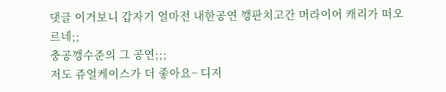댓글 이거보니 갑자기 얼마전 내한공연 깽판치고간 머라이어 캐리가 떠오르네;;
충공깽수준의 그 공연;;;
저도 쥬얼케이스가 더 좋아요~ 디지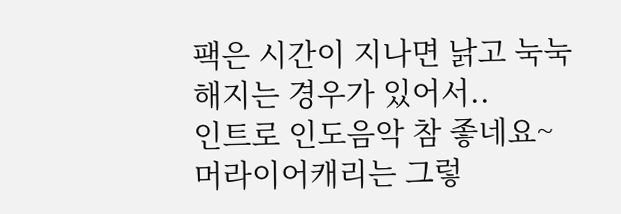팩은 시간이 지나면 낡고 눅눅해지는 경우가 있어서..
인트로 인도음악 참 좋네요~
머라이어캐리는 그렇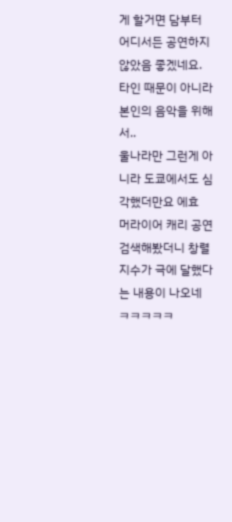게 할거면 담부터 어디서든 공연하지 않았음 좋겠네요.
타인 때문이 아니라 본인의 음악을 위해서..
울나라만 그런게 아니라 도쿄에서도 심각했더만요 에효
머라이어 캐리 공연 검색해봤더니 창렬지수가 극에 달했다는 내용이 나오네 ㅋㅋㅋㅋㅋ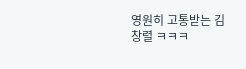영원히 고통받는 김창렬 ㅋㅋㅋ